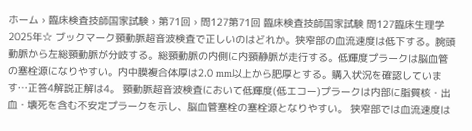ホーム › 臨床検査技師国家試験 › 第71回 › 問127第71回 臨床検査技師国家試験 問127臨床生理学2025年☆ ブックマーク頸動脈超音波検査で正しいのはどれか。狭窄部の血流速度は低下する。腕頭動脈から左総頸動脈が分岐する。総頸動脈の内側に内頸静脈が走行する。低輝度プラークは脳血管の塞栓源になりやすい。内中膜複合体厚は2.0 mm以上から肥厚とする。購入状況を確認しています…正答4解説正解は4。 頸動脈超音波検査において低輝度(低エコー)プラークは内部に脂質核・出血・壊死を含む不安定プラークを示し、脳血管塞栓の塞栓源となりやすい。 狭窄部では血流速度は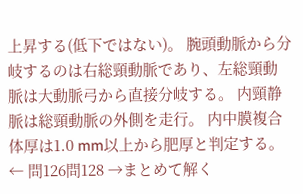上昇する(低下ではない)。 腕頭動脈から分岐するのは右総頸動脈であり、左総頸動脈は大動脈弓から直接分岐する。 内頸静脈は総頸動脈の外側を走行。 内中膜複合体厚は1.0 mm以上から肥厚と判定する。← 問126問128 →まとめて解く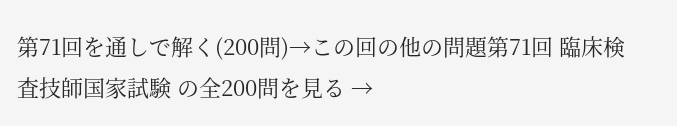第71回を通しで解く(200問)→この回の他の問題第71回 臨床検査技師国家試験 の全200問を見る →